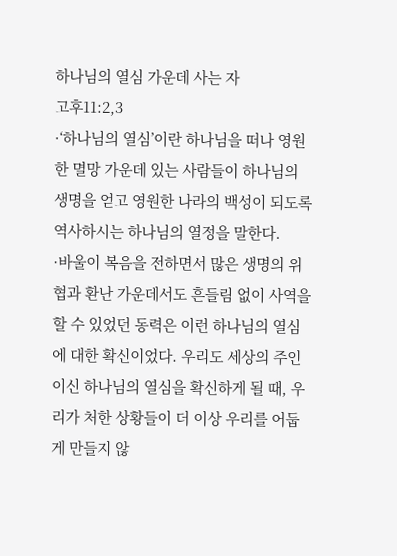하나님의 열심 가운데 사는 자
고후11:2,3
·‘하나님의 열심’이란 하나님을 떠나 영원한 멸망 가운데 있는 사람들이 하나님의 생명을 얻고 영원한 나라의 백성이 되도록 역사하시는 하나님의 열정을 말한다.
·바울이 복음을 전하면서 많은 생명의 위협과 환난 가운데서도 흔들림 없이 사역을 할 수 있었던 동력은 이런 하나님의 열심에 대한 확신이었다. 우리도 세상의 주인이신 하나님의 열심을 확신하게 될 때, 우리가 처한 상황들이 더 이상 우리를 어둡게 만들지 않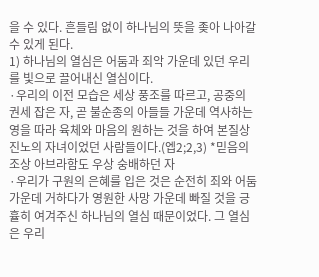을 수 있다. 흔들림 없이 하나님의 뜻을 좆아 나아갈 수 있게 된다.
1) 하나님의 열심은 어둠과 죄악 가운데 있던 우리를 빛으로 끌어내신 열심이다.
·우리의 이전 모습은 세상 풍조를 따르고, 공중의 권세 잡은 자, 곧 불순종의 아들들 가운데 역사하는 영을 따라 육체와 마음의 원하는 것을 하여 본질상 진노의 자녀이었던 사람들이다.(엡2;2,3) *믿음의 조상 아브라함도 우상 숭배하던 자
·우리가 구원의 은혜를 입은 것은 순전히 죄와 어둠 가운데 거하다가 영원한 사망 가운데 빠질 것을 긍휼히 여겨주신 하나님의 열심 때문이었다. 그 열심은 우리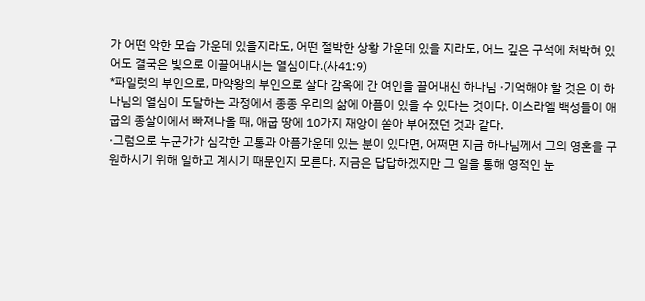가 어떤 악한 모습 가운데 있을지라도, 어떤 절박한 상황 가운데 있을 지라도, 어느 깊은 구석에 처박혀 있어도 결국은 빛으로 이끌어내시는 열심이다.(사41:9)
*파일럿의 부인으로, 마약왕의 부인으로 살다 감옥에 간 여인을 끌어내신 하나님 ·기억해야 할 것은 이 하나님의 열심이 도달하는 과정에서 종종 우리의 삶에 아픔이 있을 수 있다는 것이다. 이스라엘 백성들이 애굽의 종살이에서 빠져나올 때, 애굽 땅에 10가지 재앙이 쏟아 부어졌던 것과 같다.
·그럼으로 누군가가 심각한 고통과 아픔가운데 있는 분이 있다면, 어쩌면 지금 하나님께서 그의 영혼을 구원하시기 위해 일하고 계시기 때문인지 모른다. 지금은 답답하겠지만 그 일을 통해 영적인 눈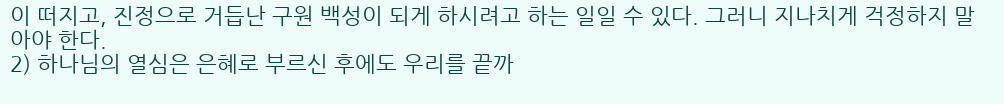이 떠지고, 진정으로 거듭난 구원 백성이 되게 하시려고 하는 일일 수 있다. 그러니 지나치게 걱정하지 말아야 한다.
2) 하나님의 열심은 은혜로 부르신 후에도 우리를 끝까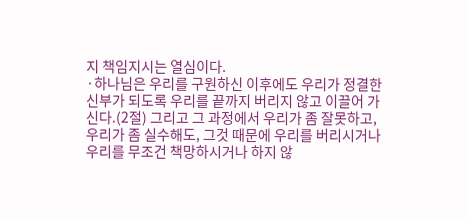지 책임지시는 열심이다.
·하나님은 우리를 구원하신 이후에도 우리가 정결한 신부가 되도록 우리를 끝까지 버리지 않고 이끌어 가신다.(2절) 그리고 그 과정에서 우리가 좀 잘못하고, 우리가 좀 실수해도, 그것 때문에 우리를 버리시거나 우리를 무조건 책망하시거나 하지 않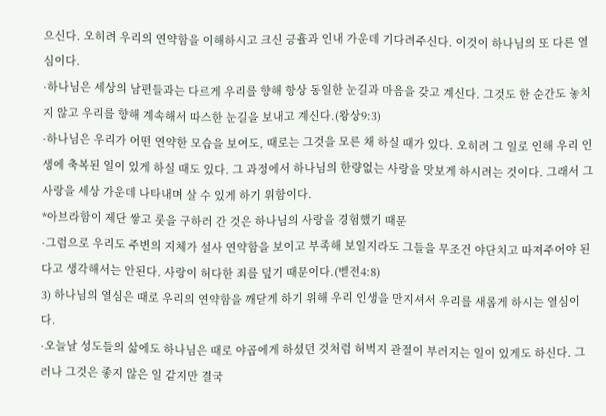으신다. 오히려 우리의 연약함을 이해하시고 크신 긍휼과 인내 가운데 기다려주신다. 이것이 하나님의 또 다른 열심이다.
·하나님은 세상의 남편들과는 다르게 우리를 향해 항상 동일한 눈길과 마음을 갖고 계신다. 그것도 한 순간도 놓치지 않고 우리를 향해 계속해서 따스한 눈길을 보내고 계신다.(왕상9:3)
·하나님은 우리가 어떤 연약한 모습을 보여도, 때로는 그것을 모른 채 하실 때가 있다. 오히려 그 일로 인해 우리 인생에 축복된 일이 있게 하실 때도 있다. 그 과정에서 하나님의 한량없는 사랑을 맛보게 하시려는 것이다. 그래서 그 사랑을 세상 가운데 나타내며 살 수 있게 하기 위함이다.
*아브라함이 제단 쌓고 롯을 구하러 간 것은 하나님의 사랑을 경험했기 때문
·그럼으로 우리도 주변의 지체가 설사 연약함을 보이고 부족해 보일지라도 그들을 무조건 야단치고 따져주어야 된다고 생각해서는 안된다. 사랑이 허다한 죄를 덮기 때문이다.(벧전4:8)
3) 하나님의 열심은 때로 우리의 연약함을 깨닫게 하기 위해 우리 인생을 만지셔서 우리를 새롭게 하시는 열심이다.
·오늘날 성도들의 삶에도 하나님은 때로 야곱에게 하셨던 것처럼 허벅지 관절이 부러지는 일이 있게도 하신다. 그러나 그것은 좋지 않은 일 같지만 결국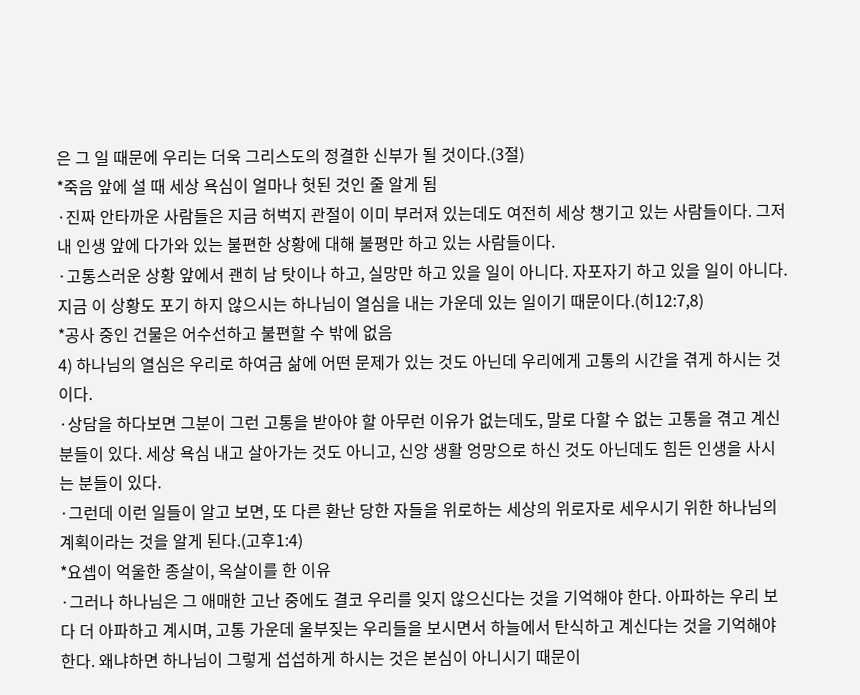은 그 일 때문에 우리는 더욱 그리스도의 정결한 신부가 될 것이다.(3절)
*죽음 앞에 설 때 세상 욕심이 얼마나 헛된 것인 줄 알게 됨
·진짜 안타까운 사람들은 지금 허벅지 관절이 이미 부러져 있는데도 여전히 세상 챙기고 있는 사람들이다. 그저 내 인생 앞에 다가와 있는 불편한 상황에 대해 불평만 하고 있는 사람들이다.
·고통스러운 상황 앞에서 괜히 남 탓이나 하고, 실망만 하고 있을 일이 아니다. 자포자기 하고 있을 일이 아니다. 지금 이 상황도 포기 하지 않으시는 하나님이 열심을 내는 가운데 있는 일이기 때문이다.(히12:7,8)
*공사 중인 건물은 어수선하고 불편할 수 밖에 없음
4) 하나님의 열심은 우리로 하여금 삶에 어떤 문제가 있는 것도 아닌데 우리에게 고통의 시간을 겪게 하시는 것이다.
·상담을 하다보면 그분이 그런 고통을 받아야 할 아무런 이유가 없는데도, 말로 다할 수 없는 고통을 겪고 계신 분들이 있다. 세상 욕심 내고 살아가는 것도 아니고, 신앙 생활 엉망으로 하신 것도 아닌데도 힘든 인생을 사시는 분들이 있다.
·그런데 이런 일들이 알고 보면, 또 다른 환난 당한 자들을 위로하는 세상의 위로자로 세우시기 위한 하나님의 계획이라는 것을 알게 된다.(고후1:4)
*요셉이 억울한 종살이, 옥살이를 한 이유
·그러나 하나님은 그 애매한 고난 중에도 결코 우리를 잊지 않으신다는 것을 기억해야 한다. 아파하는 우리 보다 더 아파하고 계시며, 고통 가운데 울부짖는 우리들을 보시면서 하늘에서 탄식하고 계신다는 것을 기억해야 한다. 왜냐하면 하나님이 그렇게 섭섭하게 하시는 것은 본심이 아니시기 때문이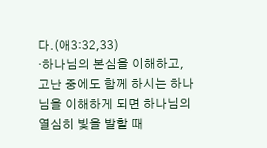다.(애3:32,33)
·하나님의 본심을 이해하고, 고난 중에도 함께 하시는 하나님을 이해하게 되면 하나님의 열심히 빛을 발할 때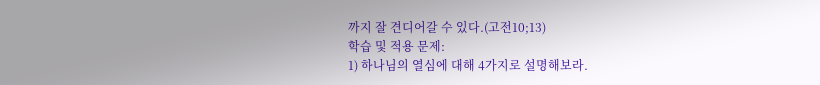까지 잘 견디어갈 수 있다.(고전10;13)
학습 및 적용 문제:
1) 하나님의 열심에 대해 4가지로 설명해보라.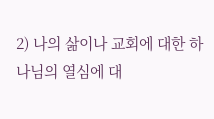2) 나의 삶이나 교회에 대한 하나님의 열심에 대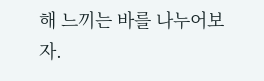해 느끼는 바를 나누어보자.